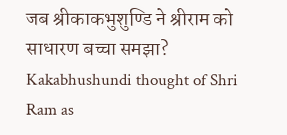जब श्रीकाकभुशुण्डि ने श्रीराम को साधारण बच्चा समझा?
Kakabhushundi thought of Shri Ram as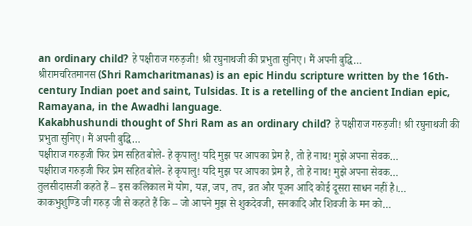an ordinary child? हे पक्षीराज गरुड़जी! श्री रघुनाथजी की प्रभुता सुनिए। मैं अपनी बुद्धि…
श्रीरामचरितमानस (Shri Ramcharitmanas) is an epic Hindu scripture written by the 16th-century Indian poet and saint, Tulsidas. It is a retelling of the ancient Indian epic, Ramayana, in the Awadhi language.
Kakabhushundi thought of Shri Ram as an ordinary child? हे पक्षीराज गरुड़जी! श्री रघुनाथजी की प्रभुता सुनिए। मैं अपनी बुद्धि…
पक्षीराज गरुड़जी फिर प्रेम सहित बोले- हे कृपालु! यदि मुझ पर आपका प्रेम है, तो हे नाथ! मुझे अपना सेवक…
पक्षीराज गरुड़जी फिर प्रेम सहित बोले- हे कृपालु! यदि मुझ पर आपका प्रेम है, तो हे नाथ! मुझे अपना सेवक…
तुलसीदासजी कहते हैं – इस कलिकाल में योग, यज्ञ, जप, तप, व्रत और पूजन आदि कोई दूसरा साधन नहीं है।…
काकभुशुण्डि जी गरुड़ जी से कहते हैं कि – जो आपने मुझ से शुकदेवजी, सनकादि और शिवजी के मन को…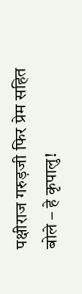पक्षीराज गरुड़जी फिर प्रेम सहित बोले – हे कृपालु!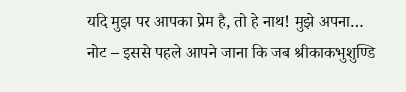यदि मुझ पर आपका प्रेम है, तो हे नाथ! मुझे अपना…
नोट – इससे पहले आपने जाना कि जब श्रीकाकभुशुण्डि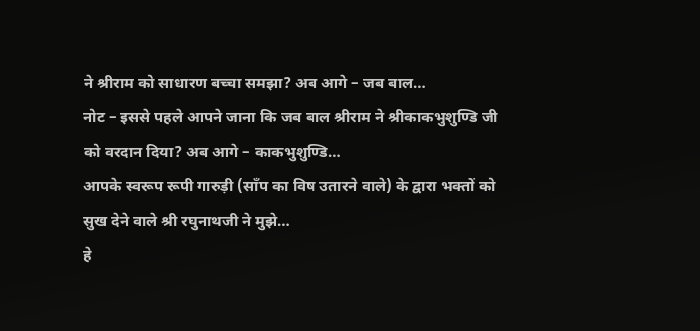ने श्रीराम को साधारण बच्चा समझा? अब आगे – जब बाल…
नोट – इससे पहले आपने जाना कि जब बाल श्रीराम ने श्रीकाकभुशुण्डि जी को वरदान दिया? अब आगे – काकभुशुण्डि…
आपके स्वरूप रूपी गारुड़ी (साँप का विष उतारने वाले) के द्वारा भक्तों को सुख देने वाले श्री रघुनाथजी ने मुझे…
हे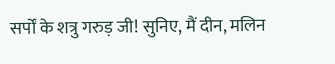सर्पों के शत्रु गरुड़ जी! सुनिए, मैं दीन, मलिन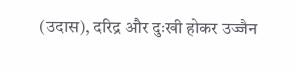(उदास), दरिद्र और दुःखी होकर उज्जैन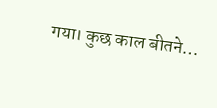गया। कुछ काल बीतने…